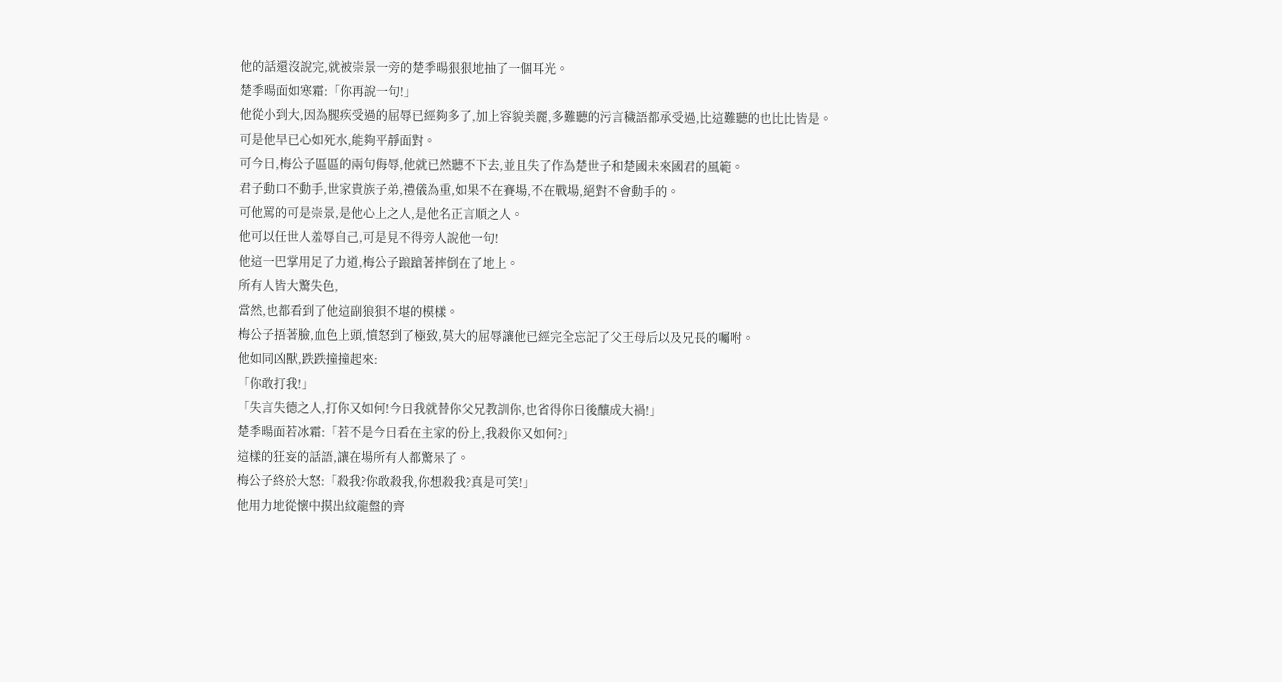他的話還沒說完,就被崇景一旁的楚季暘狠狠地抽了一個耳光。
楚季暘面如寒霜:「你再說一句!」
他從小到大,因為腿疾受過的屈辱已經夠多了,加上容貌美麗,多難聽的污言穢語都承受過,比這難聽的也比比皆是。
可是他早已心如死水,能夠平靜面對。
可今日,梅公子區區的兩句侮辱,他就已然聽不下去,並且失了作為楚世子和楚國未來國君的風範。
君子動口不動手,世家貴族子弟,禮儀為重,如果不在賽場,不在戰場,絕對不會動手的。
可他罵的可是崇景,是他心上之人,是他名正言順之人。
他可以任世人羞辱自己,可是見不得旁人說他一句!
他這一巴掌用足了力道,梅公子踉蹌著摔倒在了地上。
所有人皆大驚失色,
當然,也都看到了他這副狼狽不堪的模樣。
梅公子捂著臉,血色上頭,憤怒到了極致,莫大的屈辱讓他已經完全忘記了父王母后以及兄長的囑咐。
他如同凶獸,跌跌撞撞起來:
「你敢打我!」
「失言失德之人,打你又如何!今日我就替你父兄教訓你,也省得你日後釀成大禍!」
楚季暘面若冰霜:「若不是今日看在主家的份上,我殺你又如何?」
這樣的狂妄的話語,讓在場所有人都驚呆了。
梅公子終於大怒:「殺我?你敢殺我,你想殺我?真是可笑!」
他用力地從懷中摸出紋龍盤的齊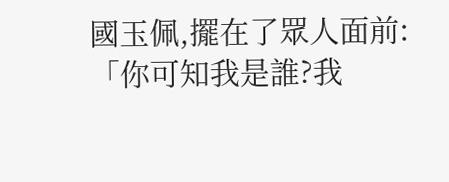國玉佩,擺在了眾人面前:
「你可知我是誰?我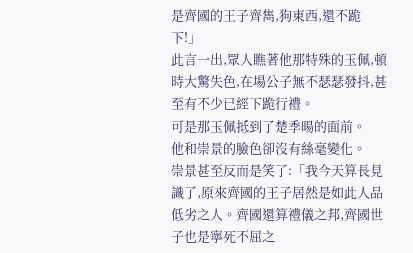是齊國的王子齊雋,狗東西,還不跪下!」
此言一出,眾人瞧著他那特殊的玉佩,頓時大驚失色,在場公子無不瑟瑟發抖,甚至有不少已經下跪行禮。
可是那玉佩抵到了楚季暘的面前。
他和崇景的臉色卻沒有絲毫變化。
崇景甚至反而是笑了:「我今天算長見識了,原來齊國的王子居然是如此人品低劣之人。齊國還算禮儀之邦,齊國世子也是寧死不屈之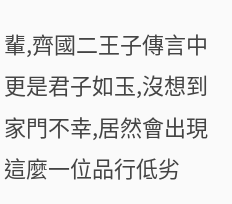輩,齊國二王子傳言中更是君子如玉,沒想到家門不幸,居然會出現這麼一位品行低劣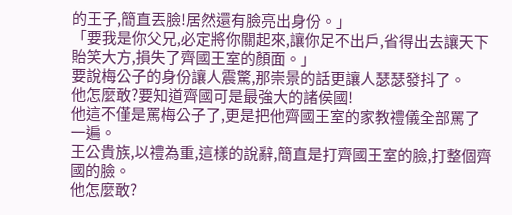的王子,簡直丟臉!居然還有臉亮出身份。」
「要我是你父兄,必定將你關起來,讓你足不出戶,省得出去讓天下貽笑大方,損失了齊國王室的顏面。」
要說梅公子的身份讓人震驚,那崇景的話更讓人瑟瑟發抖了。
他怎麼敢?要知道齊國可是最強大的諸侯國!
他這不僅是罵梅公子了,更是把他齊國王室的家教禮儀全部罵了一遍。
王公貴族,以禮為重,這樣的說辭,簡直是打齊國王室的臉,打整個齊國的臉。
他怎麼敢?